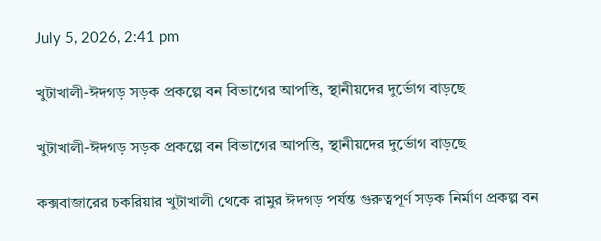July 5, 2026, 2:41 pm

খুটাখালী-ঈদগড় সড়ক প্রকল্পে বন বিভাগের আপত্তি, স্থানীয়দের দুর্ভোগ বাড়ছে

খুটাখালী-ঈদগড় সড়ক প্রকল্পে বন বিভাগের আপত্তি, স্থানীয়দের দুর্ভোগ বাড়ছে

কক্সবাজারের চকরিয়ার খুটাখালী থেকে রামুর ঈদগড় পর্যন্ত গুরুত্বপূর্ণ সড়ক নির্মাণ প্রকল্প বন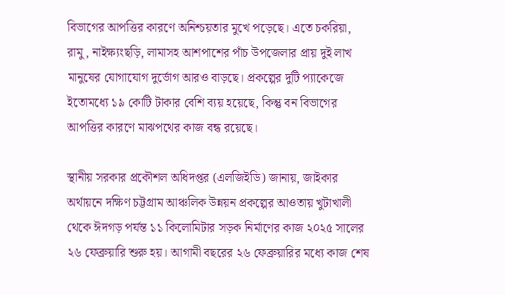বিভাগের আপত্তির কারণে অনিশ্চয়তার মুখে পড়েছে। এতে চকরিয়া, রামু, নাইক্ষ্যংছড়ি, লামাসহ আশপাশের পাঁচ উপজেলার প্রায় দুই লাখ মানুষের যোগাযোগ দুর্ভোগ আরও বাড়ছে। প্রকল্পের দুটি প্যাকেজে ইতোমধ্যে ১৯ কোটি টাকার বেশি ব্যয় হয়েছে, কিন্তু বন বিভাগের আপত্তির কারণে মাঝপথের কাজ বন্ধ রয়েছে।

স্থানীয় সরকার প্রকৌশল অধিদপ্তর (এলজিইডি) জানায়, জাইকার অর্থায়নে দক্ষিণ চট্টগ্রাম আঞ্চলিক উন্নয়ন প্রকল্পের আওতায় খুটাখালী থেকে ঈদগড় পর্যন্ত ১১ কিলোমিটার সড়ক নির্মাণের কাজ ২০২৫ সালের ২৬ ফেব্রুয়ারি শুরু হয়। আগামী বছরের ২৬ ফেব্রুয়ারির মধ্যে কাজ শেষ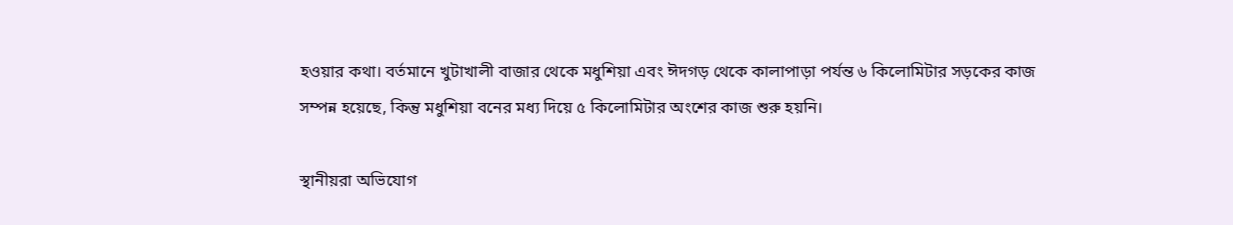হওয়ার কথা। বর্তমানে খুটাখালী বাজার থেকে মধুশিয়া এবং ঈদগড় থেকে কালাপাড়া পর্যন্ত ৬ কিলোমিটার সড়কের কাজ সম্পন্ন হয়েছে, কিন্তু মধুশিয়া বনের মধ্য দিয়ে ৫ কিলোমিটার অংশের কাজ শুরু হয়নি।

স্থানীয়রা অভিযোগ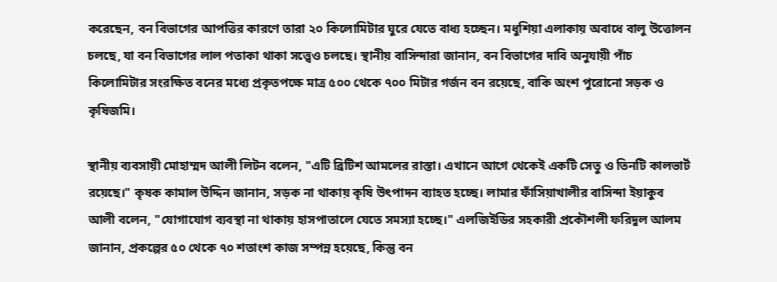করেছেন, বন বিভাগের আপত্তির কারণে তারা ২০ কিলোমিটার ঘুরে যেতে বাধ্য হচ্ছেন। মধুশিয়া এলাকায় অবাধে বালু উত্তোলন চলছে, যা বন বিভাগের লাল পতাকা থাকা সত্ত্বেও চলছে। স্থানীয় বাসিন্দারা জানান, বন বিভাগের দাবি অনুযায়ী পাঁচ কিলোমিটার সংরক্ষিত বনের মধ্যে প্রকৃতপক্ষে মাত্র ৫০০ থেকে ৭০০ মিটার গর্জন বন রয়েছে, বাকি অংশ পুরোনো সড়ক ও কৃষিজমি।

স্থানীয় ব্যবসায়ী মোহাম্মদ আলী লিটন বলেন, "এটি ব্রিটিশ আমলের রাস্তা। এখানে আগে থেকেই একটি সেতু ও তিনটি কালভার্ট রয়েছে।" কৃষক কামাল উদ্দিন জানান, সড়ক না থাকায় কৃষি উৎপাদন ব্যাহত হচ্ছে। লামার ফাঁসিয়াখালীর বাসিন্দা ইয়াকুব আলী বলেন, "যোগাযোগ ব্যবস্থা না থাকায় হাসপাতালে যেতে সমস্যা হচ্ছে।" এলজিইডির সহকারী প্রকৌশলী ফরিদুল আলম জানান, প্রকল্পের ৫০ থেকে ৭০ শতাংশ কাজ সম্পন্ন হয়েছে, কিন্তু বন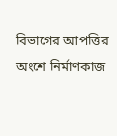বিভাগের আপত্তির অংশে নির্মাণকাজ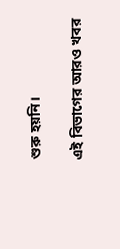শুরু হয়নি।

এই বিভাগের আরও খবর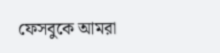ফেসবুকে আমরা